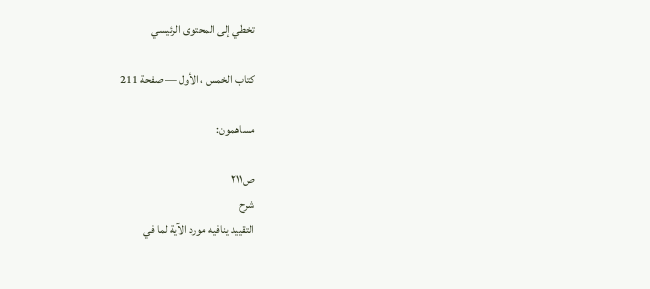تخطي إلى المحتوى الرئيسي

كتاب الخمس ، الأول — صفحة 211

مساهمون:

ص٢١١
شرح
التقييد ينافيه مورد الآية لما في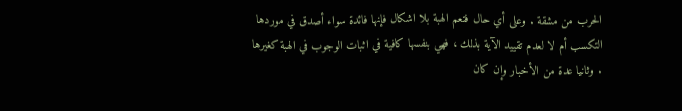الحرب من مشقة . وعلى أي حال فتعم الهبة بلا اشكال فإنها فائدة سواء أصدق في موردها التكسب أم لا لعدم تقييد الآية بذلك ، فهي بنفسها كافية في اثبات الوجوب في الهبة كغيرها . وثانيا عدة من الأخبار وإن كان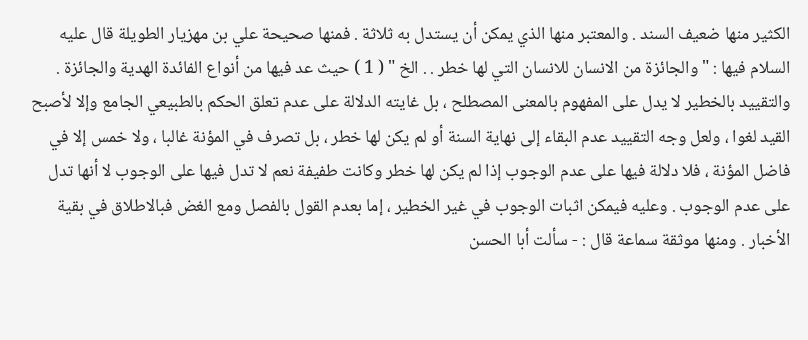الكثير منها ضعيف السند . والمعتبر منها الذي يمكن أن يستدل به ثلاثة . فمنها صحيحة علي بن مهزيار الطويلة قال عليه السلام فيها : " والجائزة من الانسان للانسان التي لها خطر . . الخ " ( 1 ) حيث عد فيها من أنواع الفائدة الهدية والجائزة . والتقييد بالخطير لا يدل على المفهوم بالمعنى المصطلح ، بل غايته الدلالة على عدم تعلق الحكم بالطبيعي الجامع وإلا لأصبح القيد لغوا ، ولعل وجه التقييد عدم البقاء إلى نهاية السنة أو لم يكن لها خطر ، بل تصرف في المؤنة غالبا ، ولا خمس إلا في فاضل المؤنة ، فلا دلالة فيها على عدم الوجوب إذا لم يكن لها خطر وكانت طفيفة نعم لا تدل فيها على الوجوب لا أنها تدل على عدم الوجوب . وعليه فيمكن اثبات الوجوب في غير الخطير ، إما بعدم القول بالفصل ومع الغض فبالاطلاق في بقية الأخبار . ومنها موثقة سماعة قال : - سألت أبا الحسن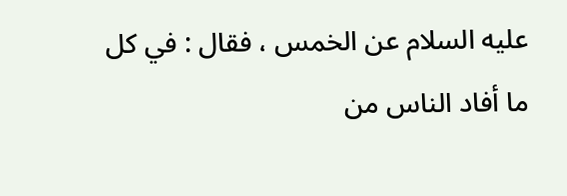عليه السلام عن الخمس ، فقال : في كل ما أفاد الناس من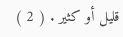قليل أو كثير . ( 2 )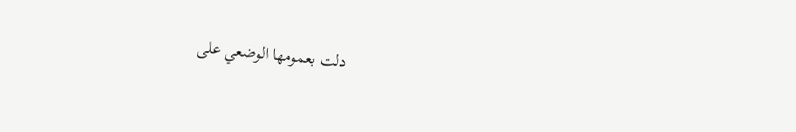دلت بعمومها الوضعي على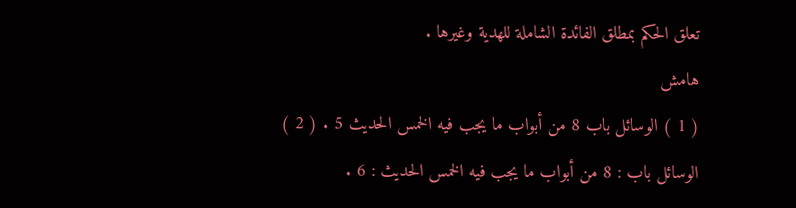تعلق الحكم بمطلق الفائدة الشاملة للهدية وغيرها .
هامش
( 1 ) الوسائل باب 8 من أبواب ما يجب فيه الخمس الحديث 5 . ( 2 ) الوسائل باب : 8 من أبواب ما يجب فيه الخمس الحديث : 6 .